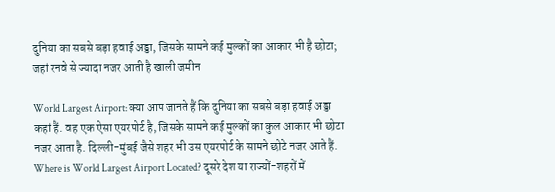दुनिया का सबसे बड़ा हवाई अड्डा, जिसके सामने कई मुल्कों का आकार भी है छोटा; जहां रनवे से ज्यादा नजर आती है खाली जमीन

World Largest Airport: क्या आप जानते हैं कि दुनिया का सबसे बड़ा हवाई अड्डा कहां हैं. वह एक ऐसा एयरपोर्ट है, जिसके सामने कई मुल्कों का कुल आकार भी छोटा नजर आता है. दिल्ली-मुंबई जैसे शहर भी उस एयरपोर्ट के सामने छोटे नजर आते हैं.
Where is World Largest Airport Located? दूसरे देश या राज्यों-शहरों में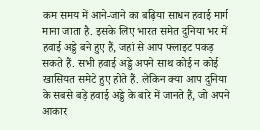कम समय में आने-जाने का बढ़िया साधन हवाई मार्ग माना जाता है. इसके लिए भारत समेत दुनिया भर में हवाई अड्डे बने हुए हैं, जहां से आप फ्लाइट पकड़ सकते हैं. सभी हवाई अड्डे अपने साथ कोई न कोई खासियत समेटे हुए होते हैं. लेकिन क्या आप दुनिया के सबसे बड़े हवाई अड्डे के बारे में जानते हैं, जो अपने आकार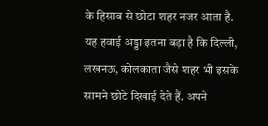के हिसाब से छोटा शहर नजर आता है. यह हवाई अड्डा इतना बड़ा है कि दिल्ली, लखनऊ, कोलकाता जैसे शहर भी इसके सामने छोटे दिखाई देते हैं. अपने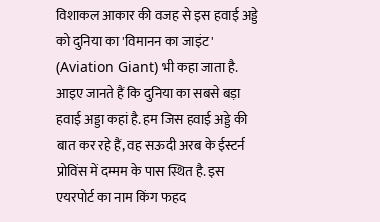विशाकल आकार की वजह से इस हवाई अड्डे को दुनिया का 'विमानन का जाइंट' (Aviation Giant) भी कहा जाता है. आइए जानते हैं कि दुनिया का सबसे बड़ा हवाई अड्डा कहां है. हम जिस हवाई अड्डे की बात कर रहे हैं, वह सऊदी अरब के ईस्टर्न प्रोविंस में दम्मम के पास स्थित है. इस एयरपोर्ट का नाम किंग फहद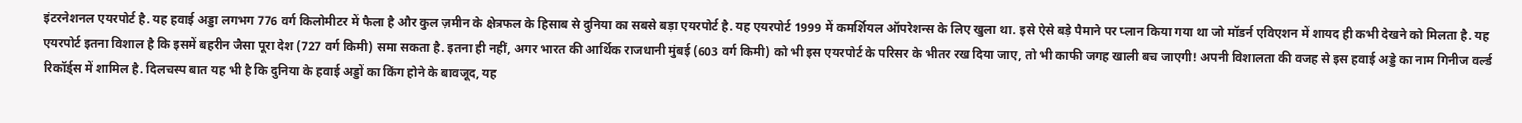इंटरनेशनल एयरपोर्ट है. यह हवाई अड्डा लगभग 776 वर्ग किलोमीटर में फैला है और कुल ज़मीन के क्षेत्रफल के हिसाब से दुनिया का सबसे बड़ा एयरपोर्ट है. यह एयरपोर्ट 1999 में कमर्शियल ऑपरेशन्स के लिए खुला था. इसे ऐसे बड़े पैमाने पर प्लान किया गया था जो मॉडर्न एविएशन में शायद ही कभी देखने को मिलता है. यह एयरपोर्ट इतना विशाल है कि इसमें बहरीन जैसा पूरा देश (727 वर्ग किमी) समा सकता है. इतना ही नहीं, अगर भारत की आर्थिक राजधानी मुंबई (603 वर्ग किमी) को भी इस एयरपोर्ट के परिसर के भीतर रख दिया जाए, तो भी काफी जगह खाली बच जाएगी! अपनी विशालता की वजह से इस हवाई अड्डे का नाम गिनीज वर्ल्ड रिकॉर्ड्स में शामिल है. दिलचस्प बात यह भी है कि दुनिया के हवाई अड्डों का किंग होने के बावजूद, यह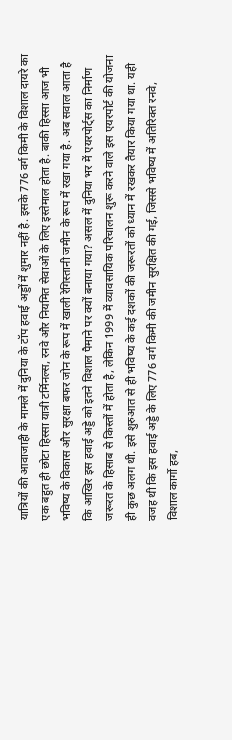यात्रियों की आवाजाही के मामले में दुनिया के टॉप हवाई अड्डों में शुमार नहीं है. इसके 776 वर्ग किमी के विशाल दायरे का एक बहुत ही छोटा हिस्सा यात्री टर्मिनल्स, रनवे और नियमित सेवाओं के लिए इस्तेमाल होता है. बाकी हिस्सा आज भी भविष्य के विकास और सुरक्षा बफर जोन के रूप में खाली रेगिस्तानी जमीन के रूप में रखा गया है. अब सवाल आता है कि आखिर इस हवाई अड्डे को इतने विशाल पैमाने पर क्यों बनाया गया? असल में दुनिया भर में एयरपोर्ट्स का निर्माण जरूरत के हिसाब से किस्तों में होता है, लेकिन 1999 में व्यावसायिक परिचालन शुरू करने वाले इस एयरपोर्ट की योजना ही कुछ अलग थी. इसे शुरुआत से ही भविष्य के कई दशकों की जरूरतों को ध्यान में रखकर तैयार किया गया था. यही वजह थी कि इस हवाई अड्डे के लिए 776 वर्ग किमी की जमीन सुरक्षित की गई, जिससे भविष्य में अतिरिक्त रनवे, विशाल कार्गो हब,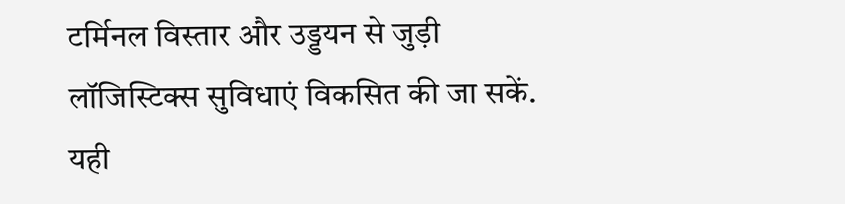टर्मिनल विस्तार और उड्डयन से जुड़ी लॉजिस्टिक्स सुविधाएं विकसित की जा सकें. यही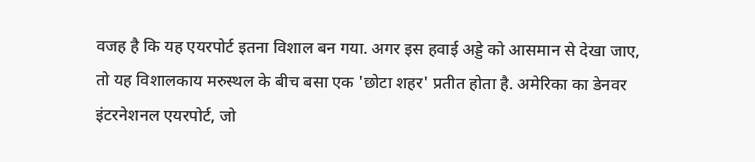वजह है कि यह एयरपोर्ट इतना विशाल बन गया. अगर इस हवाई अड्डे को आसमान से देखा जाए, तो यह विशालकाय मरुस्थल के बीच बसा एक 'छोटा शहर' प्रतीत होता है. अमेरिका का डेनवर इंटरनेशनल एयरपोर्ट, जो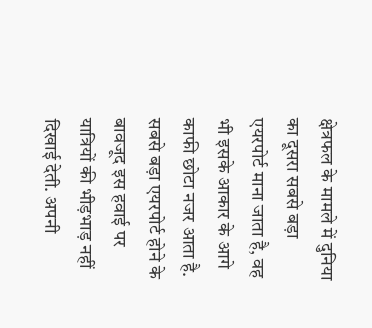क्षेत्रफल के मामले में दुनिया का दूसरा सबसे बड़ा एयरपोर्ट माना जाता है, वह भी इसके आकार के आगे काफी छोटा नजर आता है. सबसे बड़ा एयरपोर्ट होने के बावजूद इस हवाई पर यात्रियों की भीड़भाड़ नहीं दिखाई देती. अपनी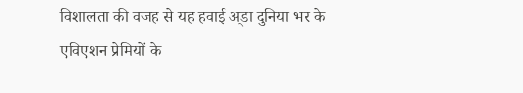विशालता की वजह से यह हवाई अ्डा दुनिया भर के एविएशन प्रेमियों के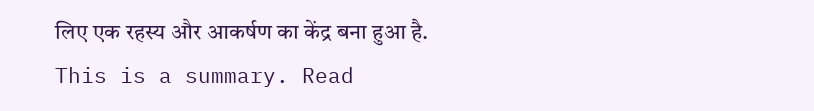लिए एक रहस्य और आकर्षण का केंद्र बना हुआ है.
This is a summary. Read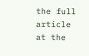the full article at the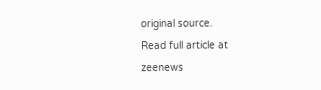original source.
Read full article at zeenews